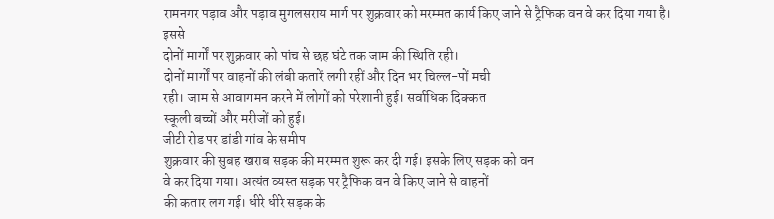रामनगर पड़ाव और पड़ाव मुगलसराय मार्ग पर शुक्रवार को मरम्मत कार्य किए जाने से ट्रैफिक वन वे कर दिया गया है।
इससे
दोनों मार्गों पर शुक्रवार को पांच से छह घंटे तक जाम की स्थिति रही।
दोनों मार्गों पर वाहनों की लंबी कतारें लगी रहीं और दिन भर चिल्ल-पों मची
रही। जाम से आवागमन करने में लोगों को परेशानी हुई। सर्वाधिक दिक्कत
स्कूली बच्चों और मरीजों को हुई।
जीटी रोड पर डांडी गांव के समीप
शुक्रवार की सुबह खराब सड़क की मरम्मत शुरू कर दी गई। इसके लिए सड़क को वन
वे कर दिया गया। अत्यंत व्यस्त सड़क पर ट्रैफिक वन वे किए जाने से वाहनों
की कतार लग गई। धीरे धीरे सड़क के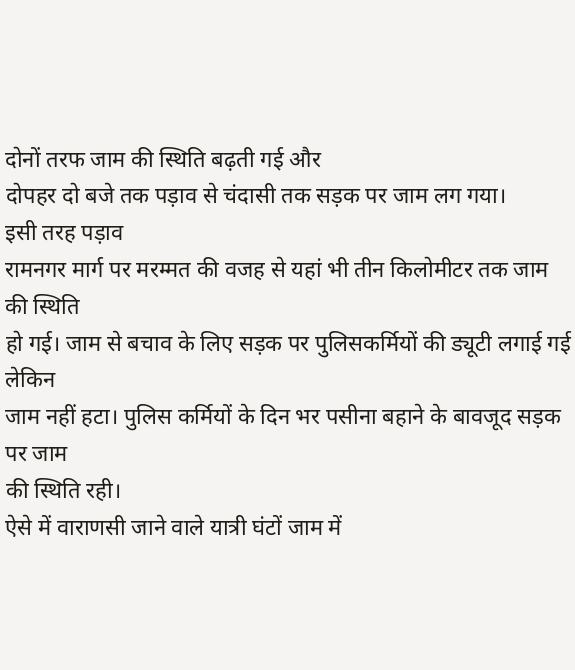दोनों तरफ जाम की स्थिति बढ़ती गई और
दोपहर दो बजे तक पड़ाव से चंदासी तक सड़क पर जाम लग गया।
इसी तरह पड़ाव
रामनगर मार्ग पर मरम्मत की वजह से यहां भी तीन किलोमीटर तक जाम की स्थिति
हो गई। जाम से बचाव के लिए सड़क पर पुलिसकर्मियों की ड्यूटी लगाई गई लेकिन
जाम नहीं हटा। पुलिस कर्मियों के दिन भर पसीना बहाने के बावजूद सड़क पर जाम
की स्थिति रही।
ऐसे में वाराणसी जाने वाले यात्री घंटों जाम में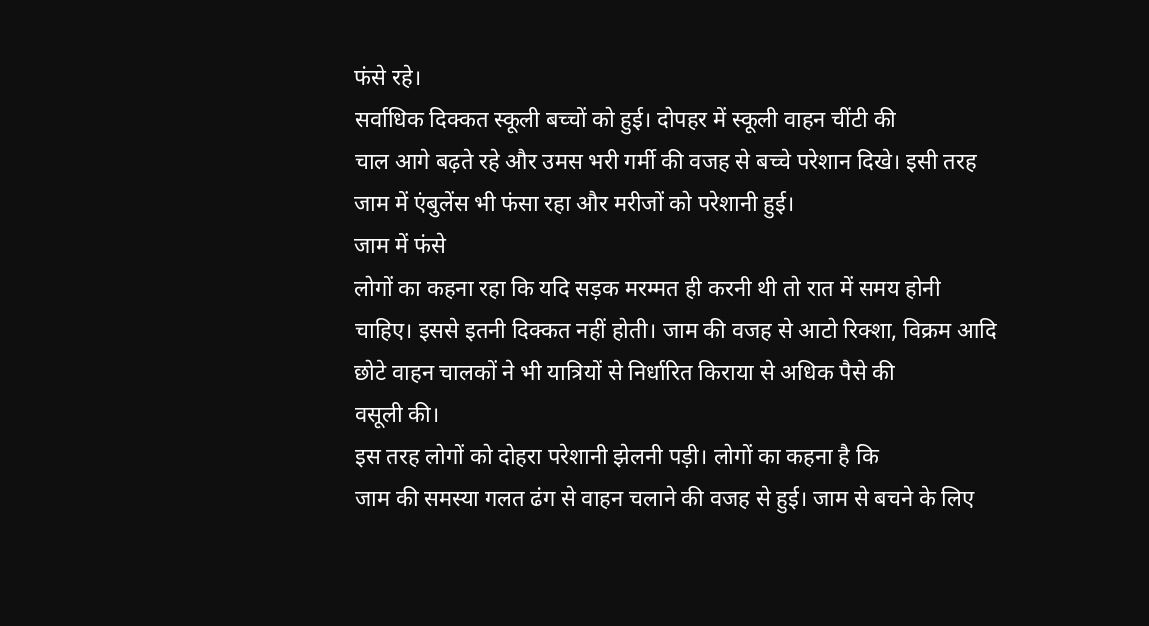फंसे रहे।
सर्वाधिक दिक्कत स्कूली बच्चों को हुई। दोपहर में स्कूली वाहन चींटी की
चाल आगे बढ़ते रहे और उमस भरी गर्मी की वजह से बच्चे परेशान दिखे। इसी तरह
जाम में एंबुलेंस भी फंसा रहा और मरीजों को परेशानी हुई।
जाम में फंसे
लोगों का कहना रहा कि यदि सड़क मरम्मत ही करनी थी तो रात में समय होनी
चाहिए। इससे इतनी दिक्कत नहीं होती। जाम की वजह से आटो रिक्शा, विक्रम आदि
छोटे वाहन चालकों ने भी यात्रियों से निर्धारित किराया से अधिक पैसे की
वसूली की।
इस तरह लोगों को दोहरा परेशानी झेलनी पड़ी। लोगों का कहना है कि
जाम की समस्या गलत ढंग से वाहन चलाने की वजह से हुई। जाम से बचने के लिए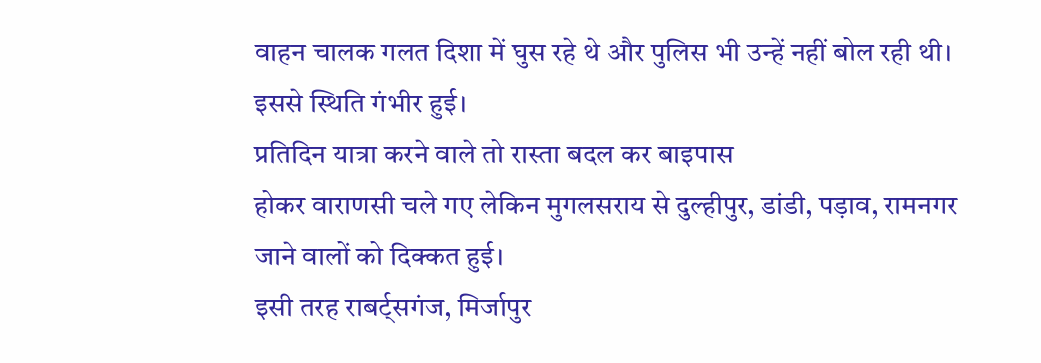वाहन चालक गलत दिशा में घुस रहे थे और पुलिस भी उन्हें नहीं बोल रही थी।
इससे स्थिति गंभीर हुई।
प्रतिदिन यात्रा करने वाले तो रास्ता बदल कर बाइपास
होकर वाराणसी चले गए लेकिन मुगलसराय से दुल्हीपुर, डांडी, पड़ाव, रामनगर
जाने वालों को दिक्कत हुई।
इसी तरह राबर्ट्सगंज, मिर्जापुर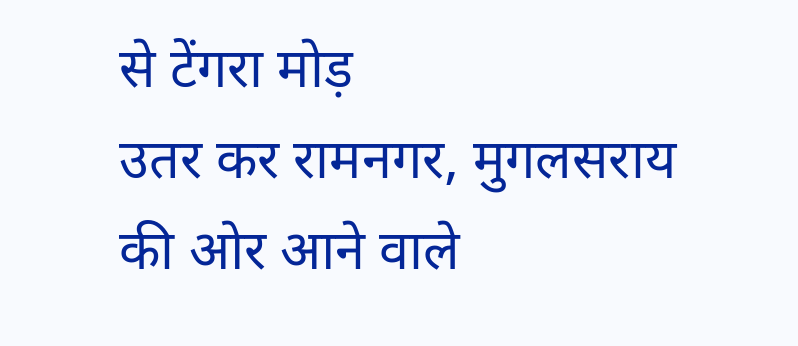से टेंगरा मोड़
उतर कर रामनगर, मुगलसराय की ओर आने वाले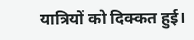यात्रियों को दिक्कत हुई।